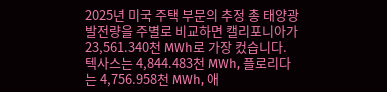2025년 미국 주택 부문의 추정 총 태양광 발전량을 주별로 비교하면 캘리포니아가 23,561.340천 MWh로 가장 컸습니다. 텍사스는 4,844.483천 MWh, 플로리다는 4,756.958천 MWh, 애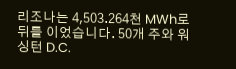리조나는 4,503.264천 MWh로 뒤를 이었습니다. 50개 주와 워싱턴 D.C.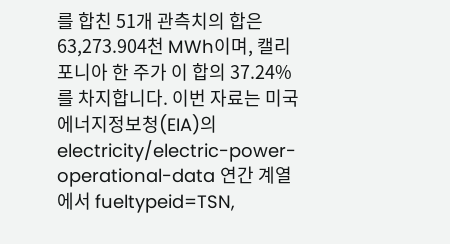를 합친 51개 관측치의 합은 63,273.904천 MWh이며, 캘리포니아 한 주가 이 합의 37.24%를 차지합니다. 이번 자료는 미국 에너지정보청(EIA)의 electricity/electric-power-operational-data 연간 계열에서 fueltypeid=TSN,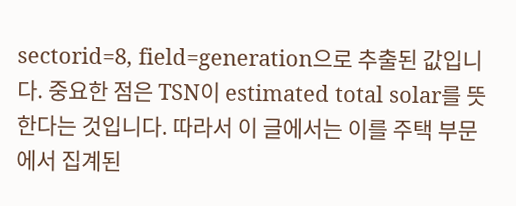sectorid=8, field=generation으로 추출된 값입니다. 중요한 점은 TSN이 estimated total solar를 뜻한다는 것입니다. 따라서 이 글에서는 이를 주택 부문에서 집계된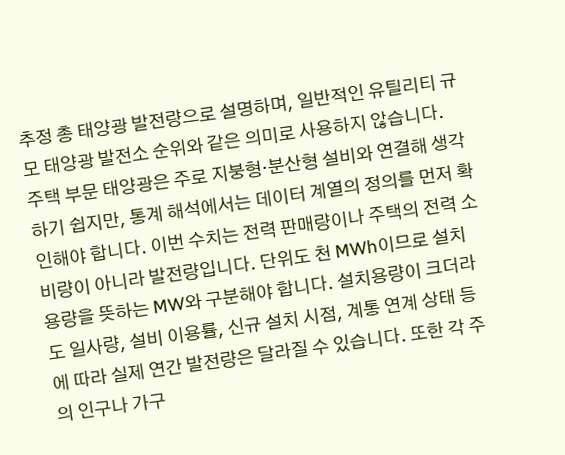추정 총 태양광 발전량으로 설명하며, 일반적인 유틸리티 규모 태양광 발전소 순위와 같은 의미로 사용하지 않습니다.
주택 부문 태양광은 주로 지붕형·분산형 설비와 연결해 생각하기 쉽지만, 통계 해석에서는 데이터 계열의 정의를 먼저 확인해야 합니다. 이번 수치는 전력 판매량이나 주택의 전력 소비량이 아니라 발전량입니다. 단위도 천 MWh이므로 설치용량을 뜻하는 MW와 구분해야 합니다. 설치용량이 크더라도 일사량, 설비 이용률, 신규 설치 시점, 계통 연계 상태 등에 따라 실제 연간 발전량은 달라질 수 있습니다. 또한 각 주의 인구나 가구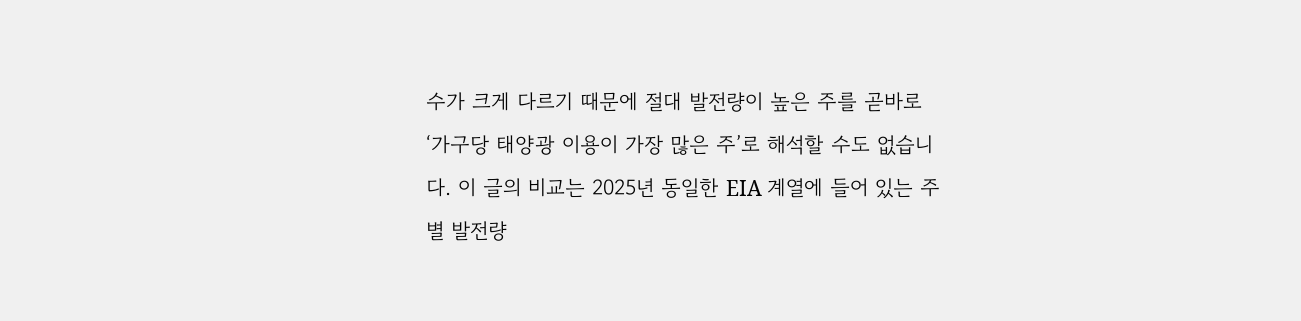수가 크게 다르기 때문에 절대 발전량이 높은 주를 곧바로 ‘가구당 태양광 이용이 가장 많은 주’로 해석할 수도 없습니다. 이 글의 비교는 2025년 동일한 EIA 계열에 들어 있는 주별 발전량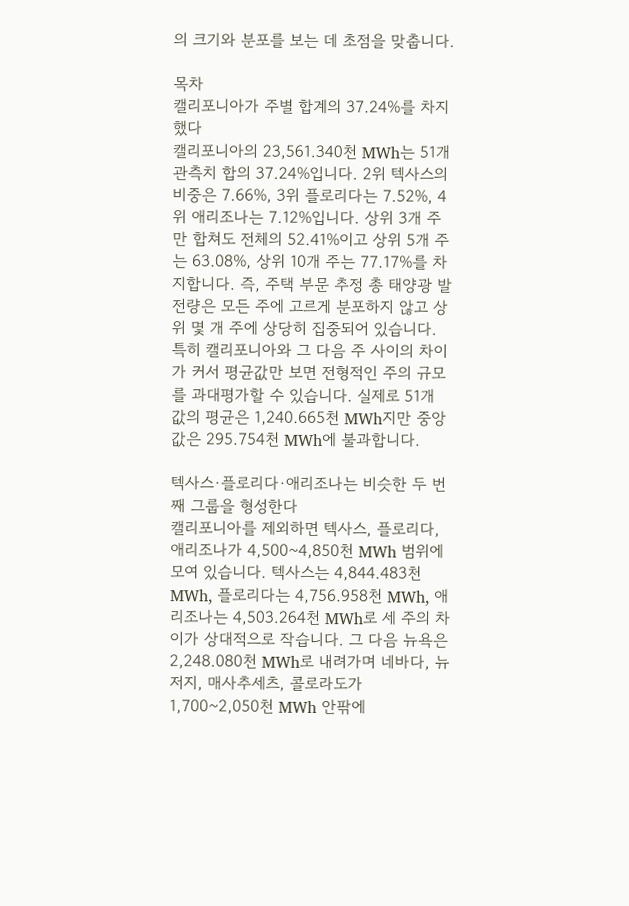의 크기와 분포를 보는 데 초점을 맞춥니다.

목차
캘리포니아가 주별 합계의 37.24%를 차지했다
캘리포니아의 23,561.340천 MWh는 51개 관측치 합의 37.24%입니다. 2위 텍사스의 비중은 7.66%, 3위 플로리다는 7.52%, 4위 애리조나는 7.12%입니다. 상위 3개 주만 합쳐도 전체의 52.41%이고 상위 5개 주는 63.08%, 상위 10개 주는 77.17%를 차지합니다. 즉, 주택 부문 추정 총 태양광 발전량은 모든 주에 고르게 분포하지 않고 상위 몇 개 주에 상당히 집중되어 있습니다. 특히 캘리포니아와 그 다음 주 사이의 차이가 커서 평균값만 보면 전형적인 주의 규모를 과대평가할 수 있습니다. 실제로 51개 값의 평균은 1,240.665천 MWh지만 중앙값은 295.754천 MWh에 불과합니다.

텍사스·플로리다·애리조나는 비슷한 두 번째 그룹을 형성한다
캘리포니아를 제외하면 텍사스, 플로리다, 애리조나가 4,500~4,850천 MWh 범위에 모여 있습니다. 텍사스는 4,844.483천 MWh, 플로리다는 4,756.958천 MWh, 애리조나는 4,503.264천 MWh로 세 주의 차이가 상대적으로 작습니다. 그 다음 뉴욕은 2,248.080천 MWh로 내려가며 네바다, 뉴저지, 매사추세츠, 콜로라도가 1,700~2,050천 MWh 안팎에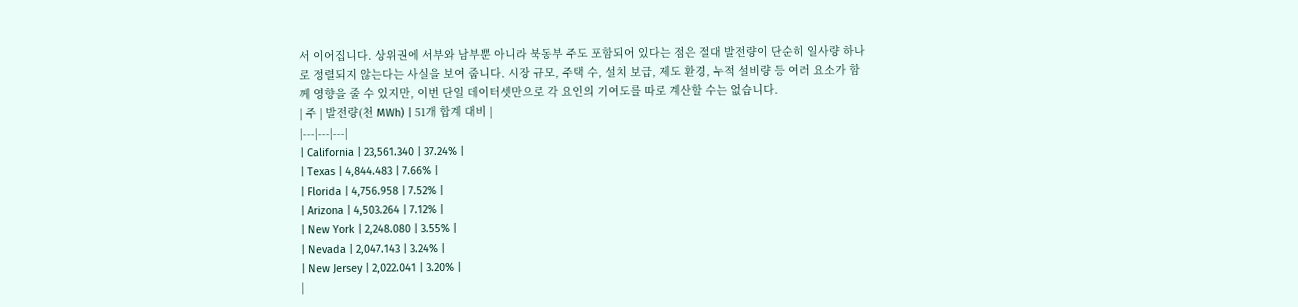서 이어집니다. 상위권에 서부와 남부뿐 아니라 북동부 주도 포함되어 있다는 점은 절대 발전량이 단순히 일사량 하나로 정렬되지 않는다는 사실을 보여 줍니다. 시장 규모, 주택 수, 설치 보급, 제도 환경, 누적 설비량 등 여러 요소가 함께 영향을 줄 수 있지만, 이번 단일 데이터셋만으로 각 요인의 기여도를 따로 계산할 수는 없습니다.
| 주 | 발전량(천 MWh) | 51개 합계 대비 |
|---|---|---|
| California | 23,561.340 | 37.24% |
| Texas | 4,844.483 | 7.66% |
| Florida | 4,756.958 | 7.52% |
| Arizona | 4,503.264 | 7.12% |
| New York | 2,248.080 | 3.55% |
| Nevada | 2,047.143 | 3.24% |
| New Jersey | 2,022.041 | 3.20% |
|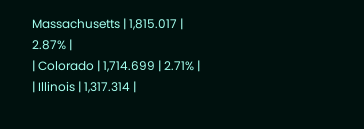Massachusetts | 1,815.017 | 2.87% |
| Colorado | 1,714.699 | 2.71% |
| Illinois | 1,317.314 |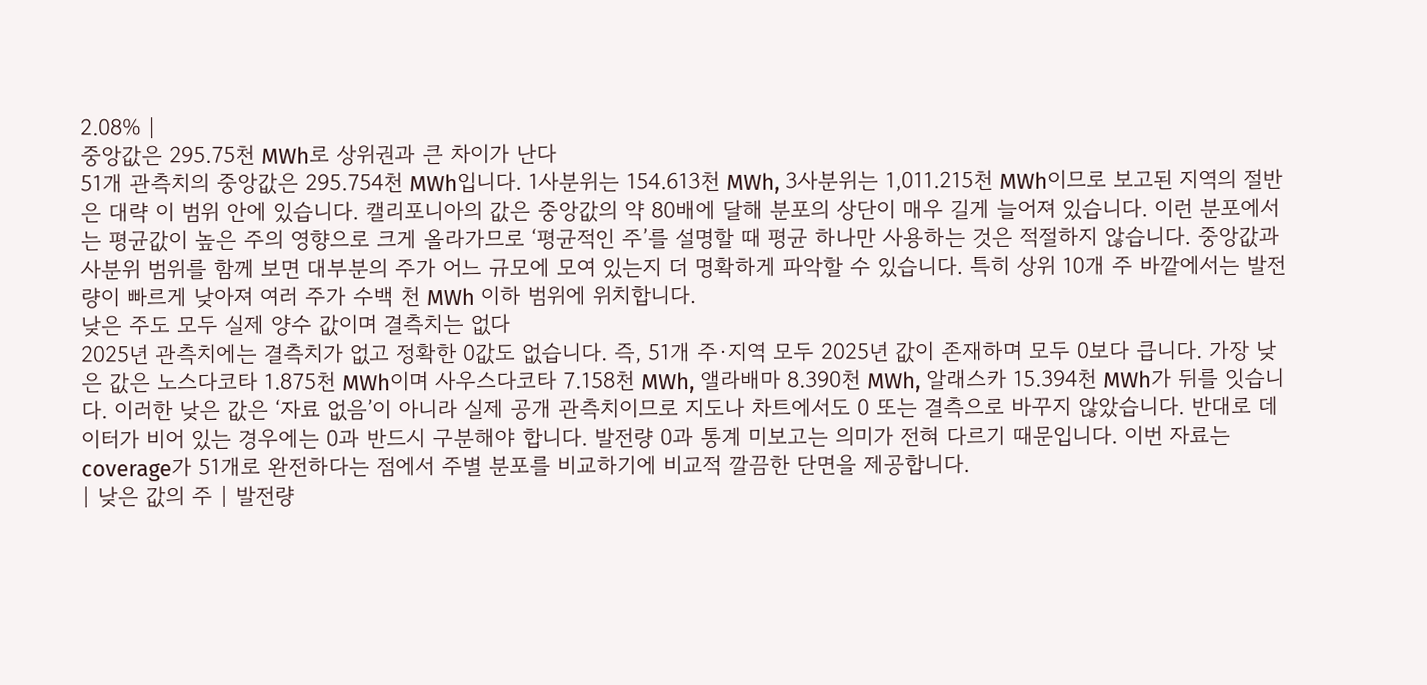2.08% |
중앙값은 295.75천 MWh로 상위권과 큰 차이가 난다
51개 관측치의 중앙값은 295.754천 MWh입니다. 1사분위는 154.613천 MWh, 3사분위는 1,011.215천 MWh이므로 보고된 지역의 절반은 대략 이 범위 안에 있습니다. 캘리포니아의 값은 중앙값의 약 80배에 달해 분포의 상단이 매우 길게 늘어져 있습니다. 이런 분포에서는 평균값이 높은 주의 영향으로 크게 올라가므로 ‘평균적인 주’를 설명할 때 평균 하나만 사용하는 것은 적절하지 않습니다. 중앙값과 사분위 범위를 함께 보면 대부분의 주가 어느 규모에 모여 있는지 더 명확하게 파악할 수 있습니다. 특히 상위 10개 주 바깥에서는 발전량이 빠르게 낮아져 여러 주가 수백 천 MWh 이하 범위에 위치합니다.
낮은 주도 모두 실제 양수 값이며 결측치는 없다
2025년 관측치에는 결측치가 없고 정확한 0값도 없습니다. 즉, 51개 주·지역 모두 2025년 값이 존재하며 모두 0보다 큽니다. 가장 낮은 값은 노스다코타 1.875천 MWh이며 사우스다코타 7.158천 MWh, 앨라배마 8.390천 MWh, 알래스카 15.394천 MWh가 뒤를 잇습니다. 이러한 낮은 값은 ‘자료 없음’이 아니라 실제 공개 관측치이므로 지도나 차트에서도 0 또는 결측으로 바꾸지 않았습니다. 반대로 데이터가 비어 있는 경우에는 0과 반드시 구분해야 합니다. 발전량 0과 통계 미보고는 의미가 전혀 다르기 때문입니다. 이번 자료는 coverage가 51개로 완전하다는 점에서 주별 분포를 비교하기에 비교적 깔끔한 단면을 제공합니다.
| 낮은 값의 주 | 발전량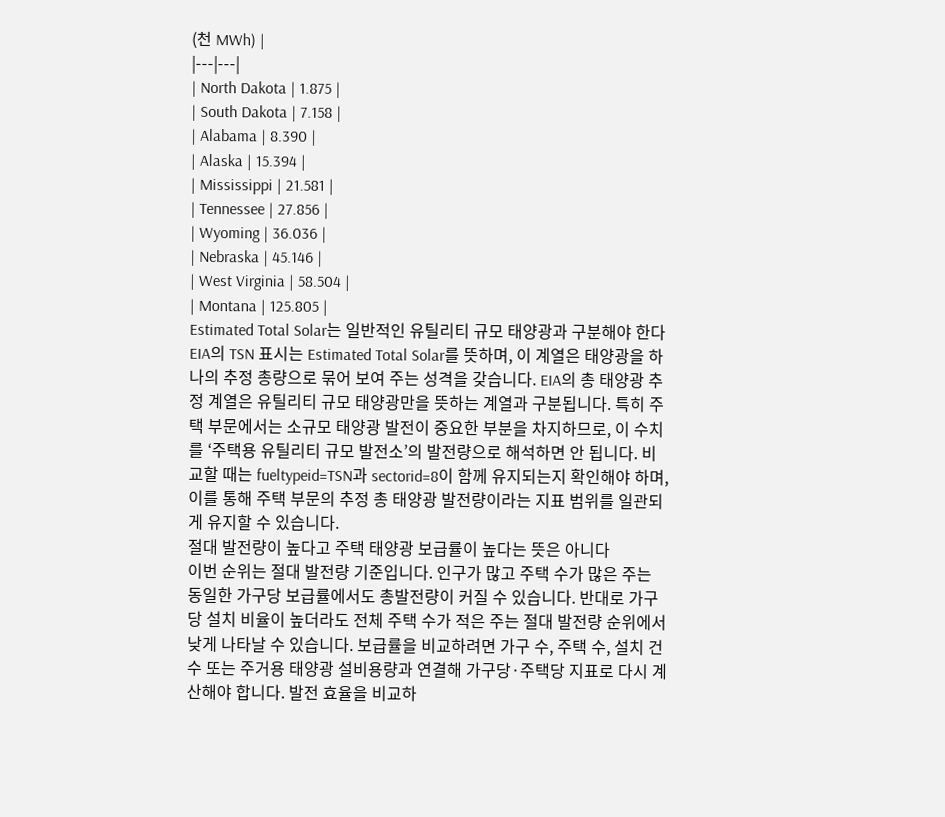(천 MWh) |
|---|---|
| North Dakota | 1.875 |
| South Dakota | 7.158 |
| Alabama | 8.390 |
| Alaska | 15.394 |
| Mississippi | 21.581 |
| Tennessee | 27.856 |
| Wyoming | 36.036 |
| Nebraska | 45.146 |
| West Virginia | 58.504 |
| Montana | 125.805 |
Estimated Total Solar는 일반적인 유틸리티 규모 태양광과 구분해야 한다
EIA의 TSN 표시는 Estimated Total Solar를 뜻하며, 이 계열은 태양광을 하나의 추정 총량으로 묶어 보여 주는 성격을 갖습니다. EIA의 총 태양광 추정 계열은 유틸리티 규모 태양광만을 뜻하는 계열과 구분됩니다. 특히 주택 부문에서는 소규모 태양광 발전이 중요한 부분을 차지하므로, 이 수치를 ‘주택용 유틸리티 규모 발전소’의 발전량으로 해석하면 안 됩니다. 비교할 때는 fueltypeid=TSN과 sectorid=8이 함께 유지되는지 확인해야 하며, 이를 통해 주택 부문의 추정 총 태양광 발전량이라는 지표 범위를 일관되게 유지할 수 있습니다.
절대 발전량이 높다고 주택 태양광 보급률이 높다는 뜻은 아니다
이번 순위는 절대 발전량 기준입니다. 인구가 많고 주택 수가 많은 주는 동일한 가구당 보급률에서도 총발전량이 커질 수 있습니다. 반대로 가구당 설치 비율이 높더라도 전체 주택 수가 적은 주는 절대 발전량 순위에서 낮게 나타날 수 있습니다. 보급률을 비교하려면 가구 수, 주택 수, 설치 건수 또는 주거용 태양광 설비용량과 연결해 가구당·주택당 지표로 다시 계산해야 합니다. 발전 효율을 비교하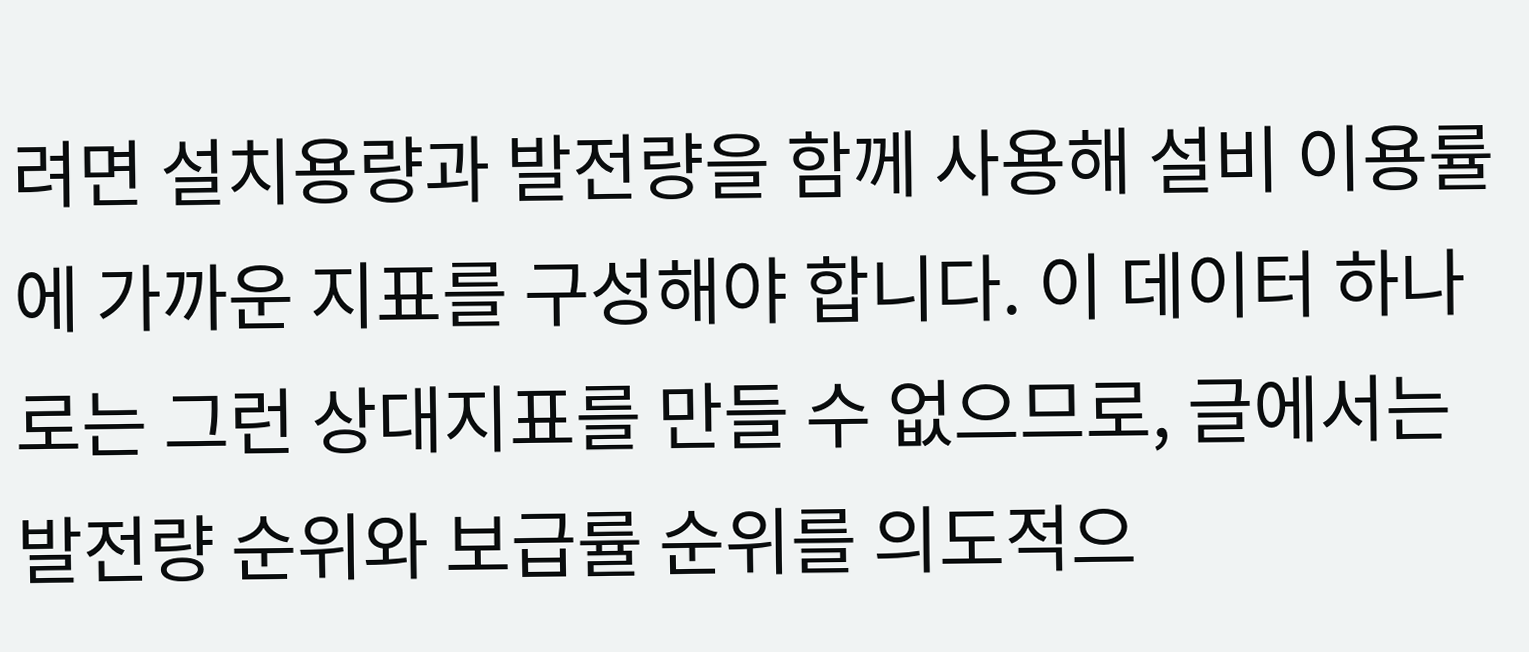려면 설치용량과 발전량을 함께 사용해 설비 이용률에 가까운 지표를 구성해야 합니다. 이 데이터 하나로는 그런 상대지표를 만들 수 없으므로, 글에서는 발전량 순위와 보급률 순위를 의도적으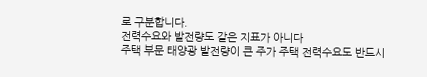로 구분합니다.
전력수요와 발전량도 같은 지표가 아니다
주택 부문 태양광 발전량이 큰 주가 주택 전력수요도 반드시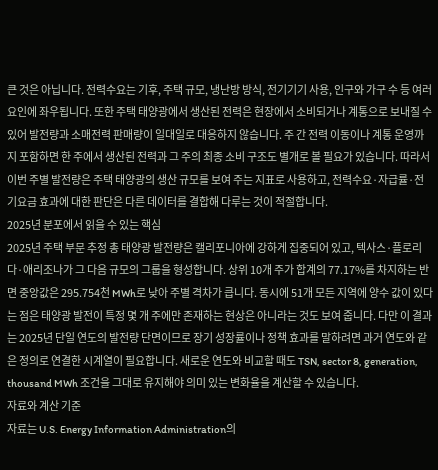큰 것은 아닙니다. 전력수요는 기후, 주택 규모, 냉난방 방식, 전기기기 사용, 인구와 가구 수 등 여러 요인에 좌우됩니다. 또한 주택 태양광에서 생산된 전력은 현장에서 소비되거나 계통으로 보내질 수 있어 발전량과 소매전력 판매량이 일대일로 대응하지 않습니다. 주 간 전력 이동이나 계통 운영까지 포함하면 한 주에서 생산된 전력과 그 주의 최종 소비 구조도 별개로 볼 필요가 있습니다. 따라서 이번 주별 발전량은 주택 태양광의 생산 규모를 보여 주는 지표로 사용하고, 전력수요·자급률·전기요금 효과에 대한 판단은 다른 데이터를 결합해 다루는 것이 적절합니다.
2025년 분포에서 읽을 수 있는 핵심
2025년 주택 부문 추정 총 태양광 발전량은 캘리포니아에 강하게 집중되어 있고, 텍사스·플로리다·애리조나가 그 다음 규모의 그룹을 형성합니다. 상위 10개 주가 합계의 77.17%를 차지하는 반면 중앙값은 295.754천 MWh로 낮아 주별 격차가 큽니다. 동시에 51개 모든 지역에 양수 값이 있다는 점은 태양광 발전이 특정 몇 개 주에만 존재하는 현상은 아니라는 것도 보여 줍니다. 다만 이 결과는 2025년 단일 연도의 발전량 단면이므로 장기 성장률이나 정책 효과를 말하려면 과거 연도와 같은 정의로 연결한 시계열이 필요합니다. 새로운 연도와 비교할 때도 TSN, sector 8, generation, thousand MWh 조건을 그대로 유지해야 의미 있는 변화율을 계산할 수 있습니다.
자료와 계산 기준
자료는 U.S. Energy Information Administration의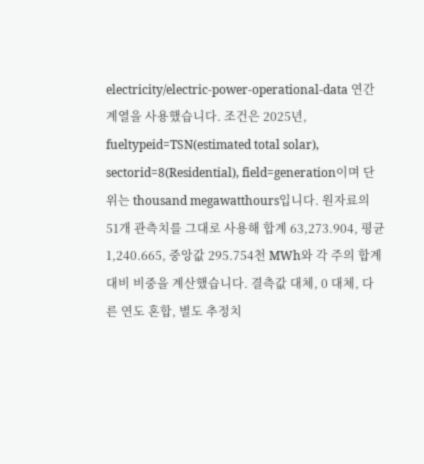electricity/electric-power-operational-data 연간 계열을 사용했습니다. 조건은 2025년, fueltypeid=TSN(estimated total solar), sectorid=8(Residential), field=generation이며 단위는 thousand megawatthours입니다. 원자료의 51개 관측치를 그대로 사용해 합계 63,273.904, 평균 1,240.665, 중앙값 295.754천 MWh와 각 주의 합계 대비 비중을 계산했습니다. 결측값 대체, 0 대체, 다른 연도 혼합, 별도 추정치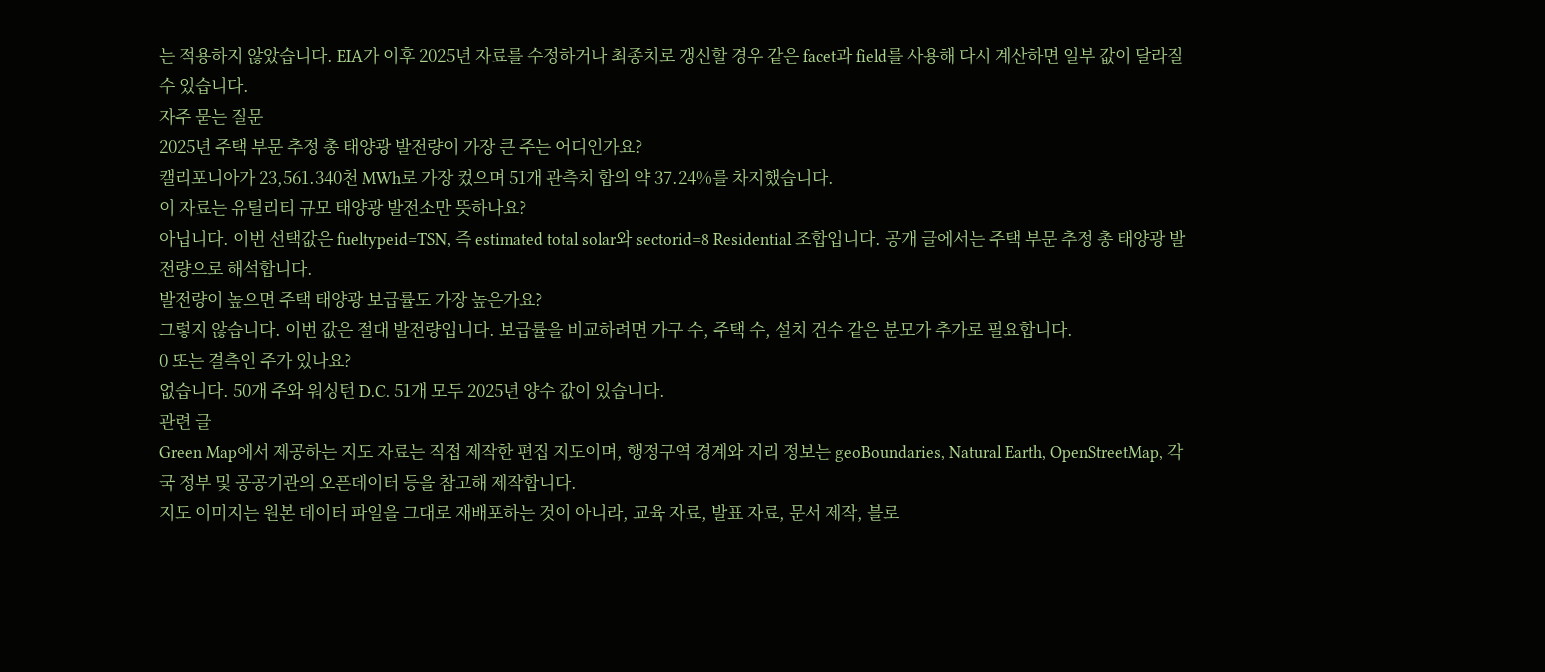는 적용하지 않았습니다. EIA가 이후 2025년 자료를 수정하거나 최종치로 갱신할 경우 같은 facet과 field를 사용해 다시 계산하면 일부 값이 달라질 수 있습니다.
자주 묻는 질문
2025년 주택 부문 추정 총 태양광 발전량이 가장 큰 주는 어디인가요?
캘리포니아가 23,561.340천 MWh로 가장 컸으며 51개 관측치 합의 약 37.24%를 차지했습니다.
이 자료는 유틸리티 규모 태양광 발전소만 뜻하나요?
아닙니다. 이번 선택값은 fueltypeid=TSN, 즉 estimated total solar와 sectorid=8 Residential 조합입니다. 공개 글에서는 주택 부문 추정 총 태양광 발전량으로 해석합니다.
발전량이 높으면 주택 태양광 보급률도 가장 높은가요?
그렇지 않습니다. 이번 값은 절대 발전량입니다. 보급률을 비교하려면 가구 수, 주택 수, 설치 건수 같은 분모가 추가로 필요합니다.
0 또는 결측인 주가 있나요?
없습니다. 50개 주와 워싱턴 D.C. 51개 모두 2025년 양수 값이 있습니다.
관련 글
Green Map에서 제공하는 지도 자료는 직접 제작한 편집 지도이며, 행정구역 경계와 지리 정보는 geoBoundaries, Natural Earth, OpenStreetMap, 각국 정부 및 공공기관의 오픈데이터 등을 참고해 제작합니다.
지도 이미지는 원본 데이터 파일을 그대로 재배포하는 것이 아니라, 교육 자료, 발표 자료, 문서 제작, 블로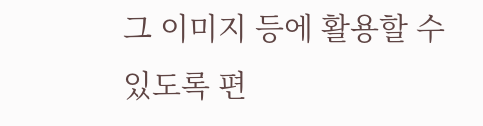그 이미지 등에 활용할 수 있도록 편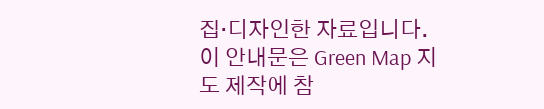집·디자인한 자료입니다. 이 안내문은 Green Map 지도 제작에 참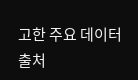고한 주요 데이터 출처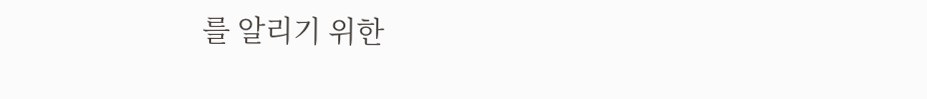를 알리기 위한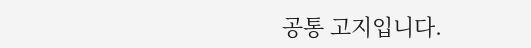공통 고지입니다.